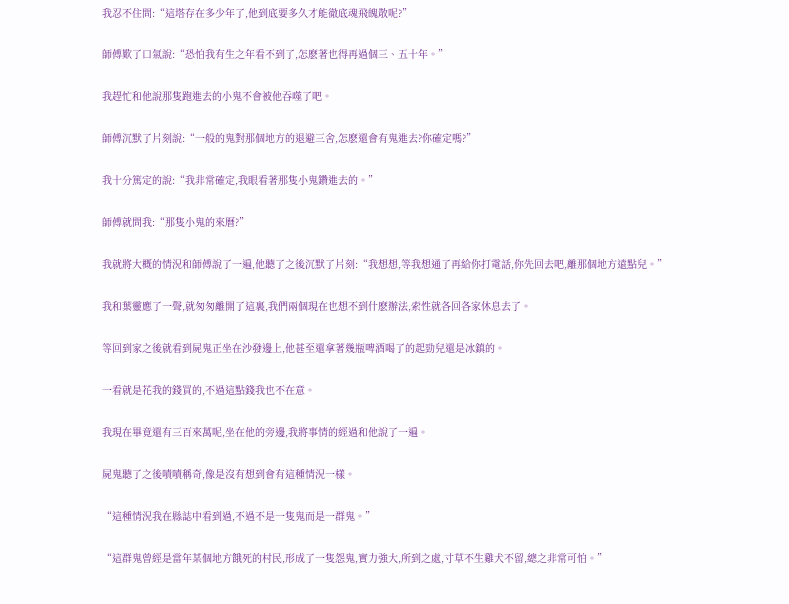我忍不住問:“這塔存在多少年了,他到底要多久才能徹底魂飛魄散呢?”

師傅歎了口氣說:“恐怕我有生之年看不到了,怎麽著也得再過個三、五十年。”

我趕忙和他說那隻跑進去的小鬼不會被他吞噬了吧。

師傅沉默了片刻說:“一般的鬼對那個地方的退避三舍,怎麽還會有鬼進去?你確定嗎?”

我十分篤定的說:“我非常確定,我眼看著那隻小鬼鑽進去的。”

師傅就問我:“那隻小鬼的來曆?”

我就將大概的情況和師傅說了一遍,他聽了之後沉默了片刻:“我想想,等我想通了再給你打電話,你先回去吧,離那個地方遠點兒。”

我和葉靈應了一聲,就匆匆離開了這裏,我們兩個現在也想不到什麽辦法,索性就各回各家休息去了。

等回到家之後就看到屍鬼正坐在沙發邊上,他甚至還拿著幾瓶啤酒喝了的起勁兒還是冰鎮的。

一看就是花我的錢買的,不過這點錢我也不在意。

我現在畢竟還有三百來萬呢,坐在他的旁邊,我將事情的經過和他說了一遍。

屍鬼聽了之後嘖嘖稱奇,像是沒有想到會有這種情況一樣。

“這種情況我在縣誌中看到過,不過不是一隻鬼而是一群鬼。”

“這群鬼曾經是當年某個地方餓死的村民,形成了一隻怨鬼,實力強大,所到之處,寸草不生雞犬不留,總之非常可怕。”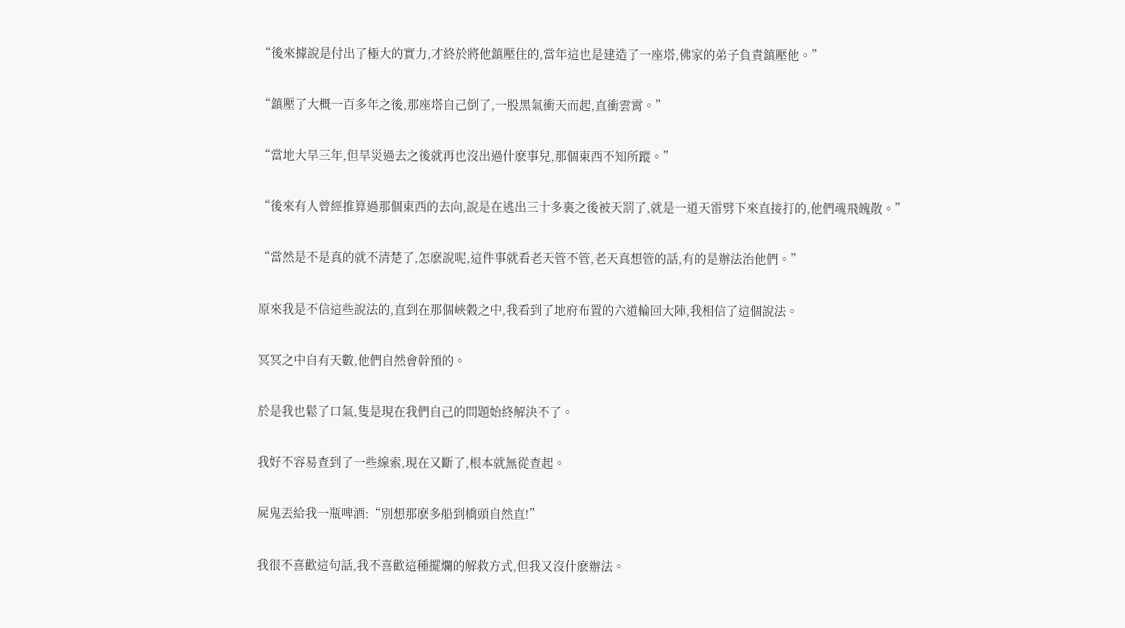“後來據說是付出了極大的實力,才終於將他鎮壓住的,當年這也是建造了一座塔,佛家的弟子負責鎮壓他。”

“鎮壓了大概一百多年之後,那座塔自己倒了,一股黑氣衝天而起,直衝雲霄。”

“當地大旱三年,但旱災過去之後就再也沒出過什麽事兒,那個東西不知所蹤。”

“後來有人曾經推算過那個東西的去向,說是在逃出三十多裏之後被天罰了,就是一道天雷劈下來直接打的,他們魂飛魄散。”

“當然是不是真的就不清楚了,怎麽說呢,這件事就看老天管不管,老天真想管的話,有的是辦法治他們。”

原來我是不信這些說法的,直到在那個峽穀之中,我看到了地府布置的六道輪回大陣,我相信了這個說法。

冥冥之中自有天數,他們自然會幹預的。

於是我也鬆了口氣,隻是現在我們自己的問題始終解決不了。

我好不容易查到了一些線索,現在又斷了,根本就無從查起。

屍鬼丟給我一瓶啤酒:“別想那麽多船到橋頭自然直!”

我很不喜歡這句話,我不喜歡這種擺爛的解救方式,但我又沒什麽辦法。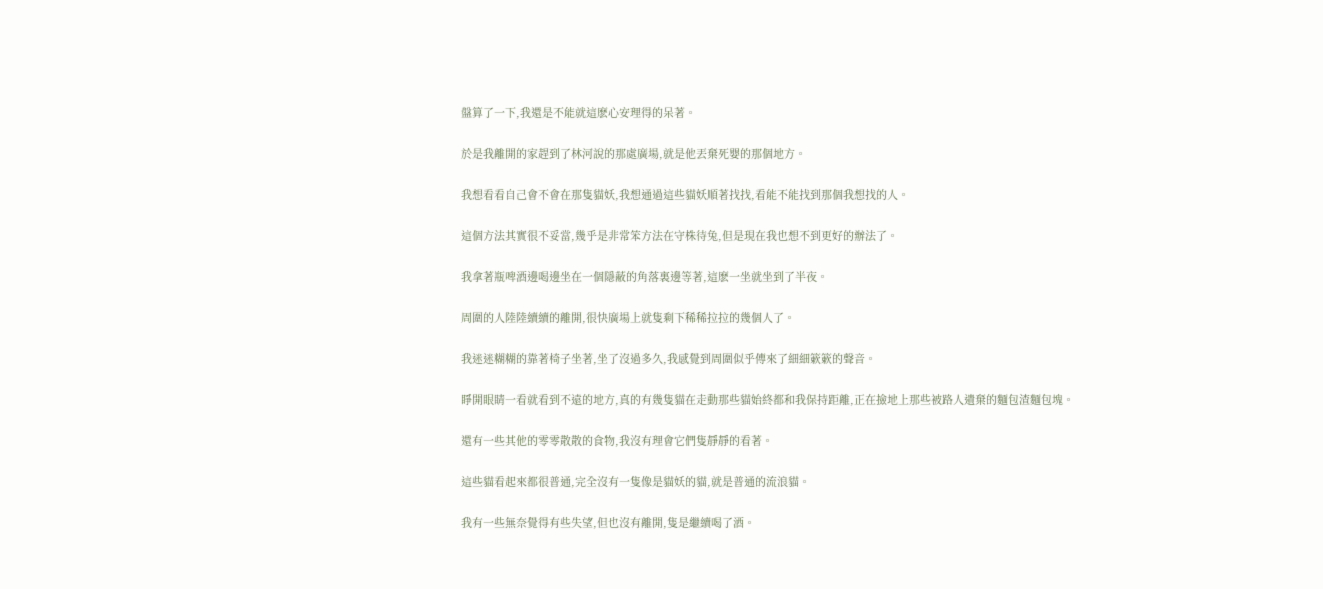盤算了一下,我還是不能就這麽心安理得的呆著。

於是我離開的家趕到了林河說的那處廣場,就是他丟棄死嬰的那個地方。

我想看看自己會不會在那隻貓妖,我想通過這些貓妖順著找找,看能不能找到那個我想找的人。

這個方法其實很不妥當,幾乎是非常笨方法在守株待兔,但是現在我也想不到更好的辦法了。

我拿著瓶啤酒邊喝邊坐在一個隱蔽的角落裏邊等著,這麽一坐就坐到了半夜。

周圍的人陸陸續續的離開,很快廣場上就隻剩下稀稀拉拉的幾個人了。

我迷迷糊糊的靠著椅子坐著,坐了沒過多久,我感覺到周圍似乎傳來了細細簌簌的聲音。

睜開眼睛一看就看到不遠的地方,真的有幾隻貓在走動那些貓始終都和我保持距離,正在撿地上那些被路人遺棄的麵包渣麵包塊。

還有一些其他的零零散散的食物,我沒有理會它們隻靜靜的看著。

這些貓看起來都很普通,完全沒有一隻像是貓妖的貓,就是普通的流浪貓。

我有一些無奈覺得有些失望,但也沒有離開,隻是繼續喝了酒。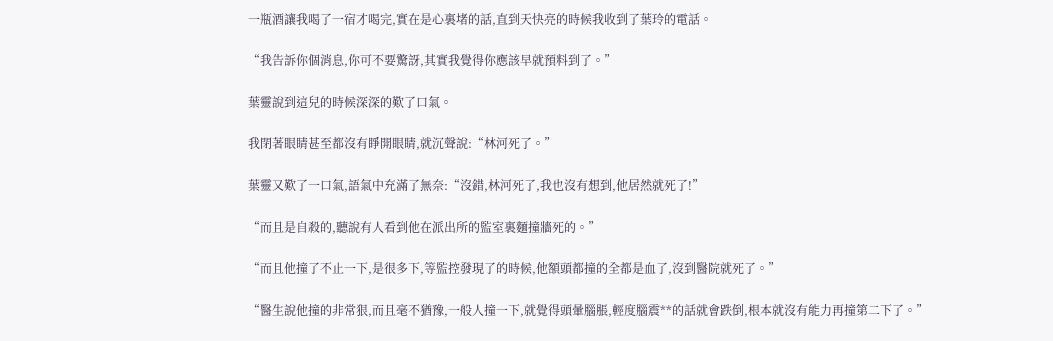一瓶酒讓我喝了一宿才喝完,實在是心裏堵的話,直到天快亮的時候我收到了葉玲的電話。

“我告訴你個消息,你可不要驚訝,其實我覺得你應該早就預料到了。”

葉靈說到這兒的時候深深的歎了口氣。

我閉著眼睛甚至都沒有睜開眼睛,就沉聲說:“林河死了。”

葉靈又歎了一口氣,語氣中充滿了無奈:“沒錯,林河死了,我也沒有想到,他居然就死了!”

“而且是自殺的,聽說有人看到他在派出所的監室裏麵撞牆死的。”

“而且他撞了不止一下,是很多下,等監控發現了的時候,他額頭都撞的全都是血了,沒到醫院就死了。”

“醫生說他撞的非常狠,而且毫不猶豫,一般人撞一下,就覺得頭暈腦脹,輕度腦震**的話就會跌倒,根本就沒有能力再撞第二下了。”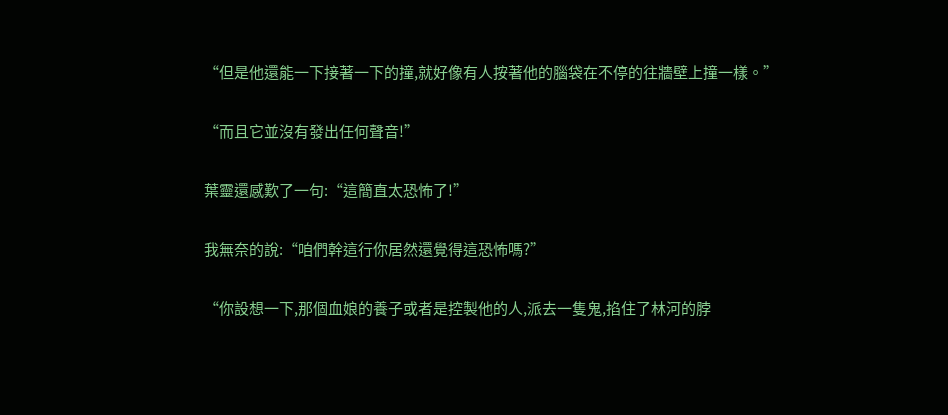“但是他還能一下接著一下的撞,就好像有人按著他的腦袋在不停的往牆壁上撞一樣。”

“而且它並沒有發出任何聲音!”

葉靈還感歎了一句:“這簡直太恐怖了!”

我無奈的說:“咱們幹這行你居然還覺得這恐怖嗎?”

“你設想一下,那個血娘的養子或者是控製他的人,派去一隻鬼,掐住了林河的脖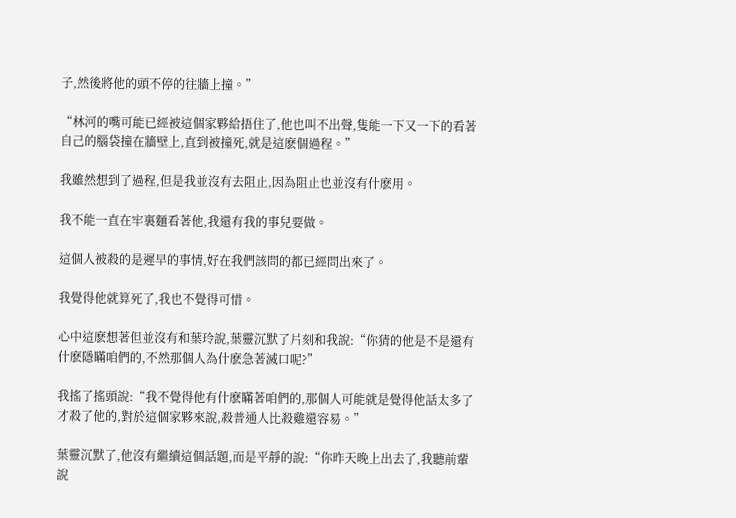子,然後將他的頭不停的往牆上撞。”

“林河的嘴可能已經被這個家夥給捂住了,他也叫不出聲,隻能一下又一下的看著自己的腦袋撞在牆壁上,直到被撞死,就是這麽個過程。”

我雖然想到了過程,但是我並沒有去阻止,因為阻止也並沒有什麽用。

我不能一直在牢裏麵看著他,我還有我的事兒要做。

這個人被殺的是遲早的事情,好在我們該問的都已經問出來了。

我覺得他就算死了,我也不覺得可惜。

心中這麽想著但並沒有和葉玲說,葉靈沉默了片刻和我說:“你猜的他是不是還有什麽隱瞞咱們的,不然那個人為什麽急著滅口呢?”

我搖了搖頭說:“我不覺得他有什麽瞞著咱們的,那個人可能就是覺得他話太多了才殺了他的,對於這個家夥來說,殺普通人比殺雞還容易。”

葉靈沉默了,他沒有繼續這個話題,而是平靜的說:“你昨天晚上出去了,我聽前輩說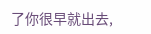了你很早就出去,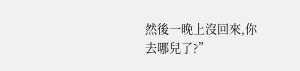然後一晚上沒回來,你去哪兒了?”